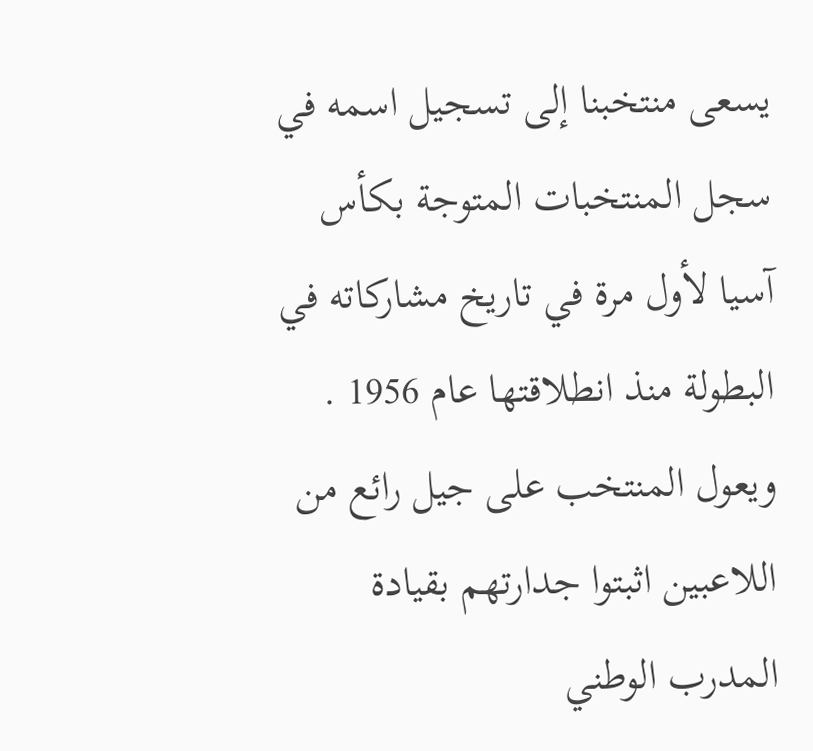يسعى منتخبنا إلى تسجيل اسمه في سجل المنتخبات المتوجة بكأس آسيا لأول مرة في تاريخ مشاركاته في البطولة منذ انطلاقتها عام 1956 . ويعول المنتخب على جيل رائع من اللاعبين اثبتوا جدارتهم بقيادة المدرب الوطني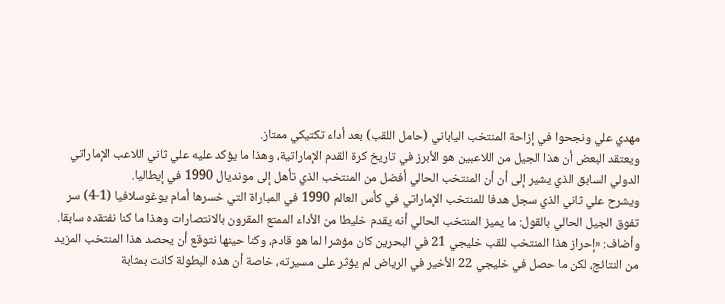مهدي علي ونجحوا في إزاحة المنتخب الياباني (حامل اللقب) بعد أداء تكتيكي ممتاز.
ويعتقد البعض أن هذا الجيل من اللاعبين هو الأبرز في تاريخ كرة القدم الإماراتية، وهذا ما يؤكد عليه علي ثاني اللاعب الإماراتي الدولي السابق الذي يشير إلى أن أن المنتخب الحالي أفضل من المنتخب الذي تأهل إلى مونديال 1990 في إيطاليا.
ويشرح علي ثاني الذي سجل هدفا للمنتخب الإماراتي في كأس العالم 1990 في المباراة التي خسرها أمام يوغوسلافيا (1-4) سر تفوق الجيل الحالي بالقول: ما يميز المنتخب الحالي أنه يقدم خليطا من الأداء الممتع المقرون بالانتصارات وهذا ما كنا نفتقده سابقا.
وأضاف: «إحراز هذا المنتخب للقب خليجي 21 في البحرين كان مؤشرا لما هو قادم، وكنا حينها نتوقع أن يحصد هذا المنتخب المزيد من النتائج، لكن ما حصل في خليجي 22 الأخير في الرياض لم يؤثر على مسيرته، خاصة أن هذه البطولة كانت بمثابة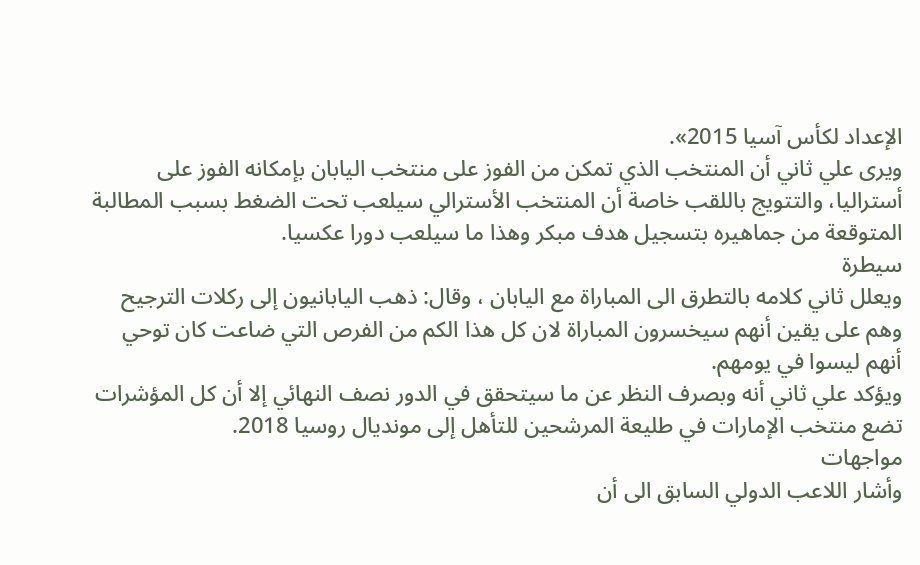الإعداد لكأس آسيا 2015».
ويرى علي ثاني أن المنتخب الذي تمكن من الفوز على منتخب اليابان بإمكانه الفوز على أستراليا، والتتويج باللقب خاصة أن المنتخب الأسترالي سيلعب تحت الضغط بسبب المطالبة المتوقعة من جماهيره بتسجيل هدف مبكر وهذا ما سيلعب دورا عكسيا.
سيطرة
ويعلل ثاني كلامه بالتطرق الى المباراة مع اليابان ، وقال: ذهب اليابانيون إلى ركلات الترجيح وهم على يقين أنهم سيخسرون المباراة لان كل هذا الكم من الفرص التي ضاعت كان توحي أنهم ليسوا في يومهم.
ويؤكد علي ثاني أنه وبصرف النظر عن ما سيتحقق في الدور نصف النهائي إلا أن كل المؤشرات تضع منتخب الإمارات في طليعة المرشحين للتأهل إلى مونديال روسيا 2018.
مواجهات
وأشار اللاعب الدولي السابق الى أن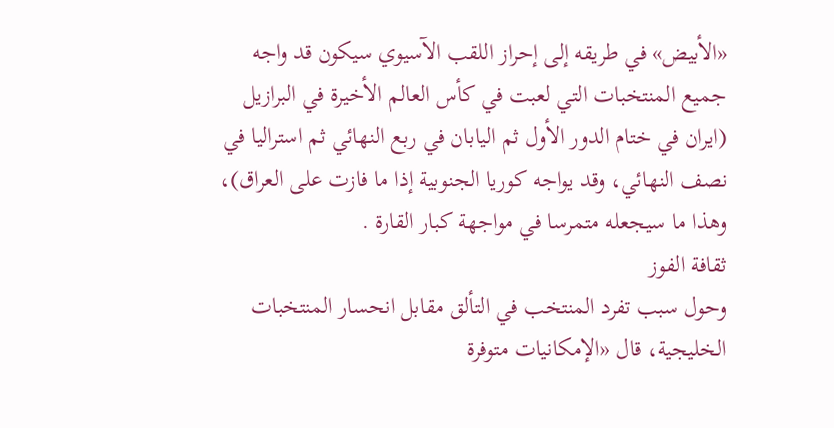«الأبيض» في طريقه إلى إحراز اللقب الآسيوي سيكون قد واجه جميع المنتخبات التي لعبت في كأس العالم الأخيرة في البرازيل (ايران في ختام الدور الأول ثم اليابان في ربع النهائي ثم استراليا في نصف النهائي، وقد يواجه كوريا الجنوبية إذا ما فازت على العراق)، وهذا ما سيجعله متمرسا في مواجهة كبار القارة .
ثقافة الفوز
وحول سبب تفرد المنتخب في التألق مقابل انحسار المنتخبات الخليجية، قال «الإمكانيات متوفرة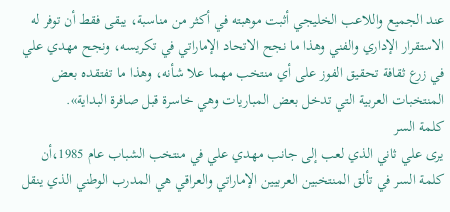عند الجميع واللاعب الخليجي أثبت موهبته في أكثر من مناسبة، يبقى فقط أن توفر له الاستقرار الإداري والفني وهذا ما نجح الاتحاد الإماراتي في تكريسه، ونجح مهدي علي في زرع ثقافة تحقيق الفوز على أي منتخب مهما علا شأنه، وهذا ما تفتقده بعض المنتخبات العربية التي تدخل بعض المباريات وهي خاسرة قبل صافرة البداية».
كلمة السر
يرى علي ثاني الذي لعب إلى جانب مهدي علي في منتخب الشباب عام 1985،أن كلمة السر في تألق المنتخبين العربيين الإماراتي والعراقي هي المدرب الوطني الذي ينقل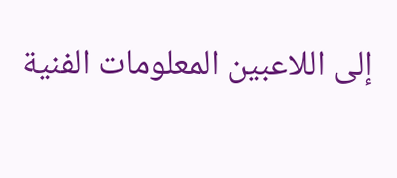إلى اللاعبين المعلومات الفنية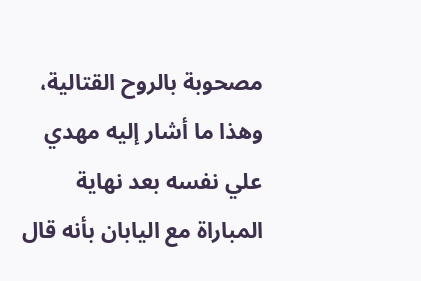مصحوبة بالروح القتالية، وهذا ما أشار إليه مهدي علي نفسه بعد نهاية المباراة مع اليابان بأنه قال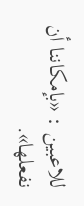للاعبين : «بإمكاننا أن نفعلها».